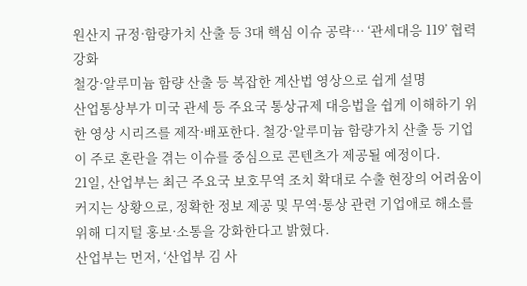원산지 규정·함량가치 산출 등 3대 핵심 이슈 공략… ‘관세대응 119’ 협력 강화
철강·알루미늄 함량 산출 등 복잡한 계산법 영상으로 쉽게 설명
산업통상부가 미국 관세 등 주요국 통상규제 대응법을 쉽게 이해하기 위한 영상 시리즈를 제작·배포한다. 철강·알루미늄 함량가치 산출 등 기업이 주로 혼란을 겪는 이슈를 중심으로 콘텐츠가 제공될 예정이다.
21일, 산업부는 최근 주요국 보호무역 조치 확대로 수출 현장의 어려움이 커지는 상황으로, 정확한 정보 제공 및 무역·통상 관련 기업애로 해소를 위해 디지털 홍보·소통을 강화한다고 밝혔다.
산업부는 먼저, ‘산업부 김 사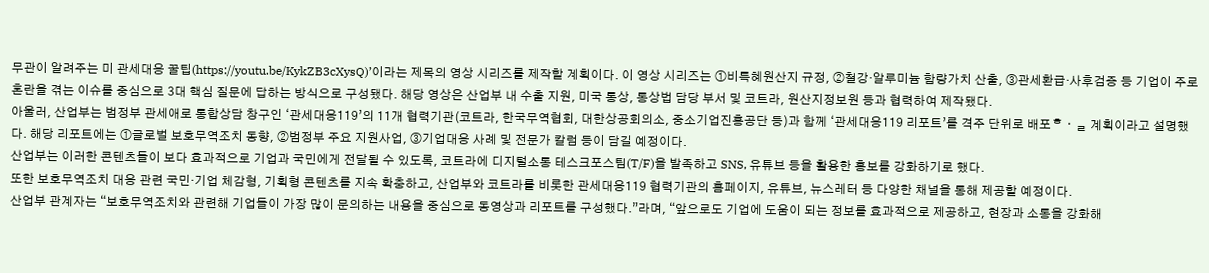무관이 알려주는 미 관세대응 꿀팁(https://youtu.be/KykZB3cXysQ)’이라는 제목의 영상 시리즈를 제작할 계획이다. 이 영상 시리즈는 ①비특혜원산지 규정, ②철강·알루미늄 함량가치 산출, ③관세환급·사후검증 등 기업이 주로 혼란을 겪는 이슈를 중심으로 3대 핵심 질문에 답하는 방식으로 구성됐다. 해당 영상은 산업부 내 수출 지원, 미국 통상, 통상법 담당 부서 및 코트라, 원산지정보원 등과 협력하여 제작됐다.
아울러, 산업부는 범정부 관세애로 통합상담 창구인 ‘관세대응119’의 11개 협력기관(코트라, 한국무역협회, 대한상공회의소, 중소기업진흥공단 등)과 함께 ‘관세대응119 리포트’를 격주 단위로 배포ᄒᆞᆯ 계획이라고 설명했다. 해당 리포트에는 ①글로벌 보호무역조치 동향, ②범정부 주요 지원사업, ③기업대응 사례 및 전문가 칼럼 등이 담길 예정이다.
산업부는 이러한 콘텐츠들이 보다 효과적으로 기업과 국민에게 전달될 수 있도록, 코트라에 디지털소통 테스크포스팀(T/F)을 발족하고 SNS, 유튜브 등을 활용한 홍보를 강화하기로 했다.
또한 보호무역조치 대응 관련 국민·기업 체감형, 기획형 콘텐츠를 지속 확충하고, 산업부와 코트라를 비롯한 관세대응119 협력기관의 홈페이지, 유튜브, 뉴스레터 등 다양한 채널을 통해 제공할 예정이다.
산업부 관계자는 “보호무역조치와 관련해 기업들이 가장 많이 문의하는 내용을 중심으로 동영상과 리포트를 구성했다.”라며, “앞으로도 기업에 도움이 되는 정보를 효과적으로 제공하고, 현장과 소통을 강화해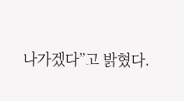나가겠다”고 밝혔다.